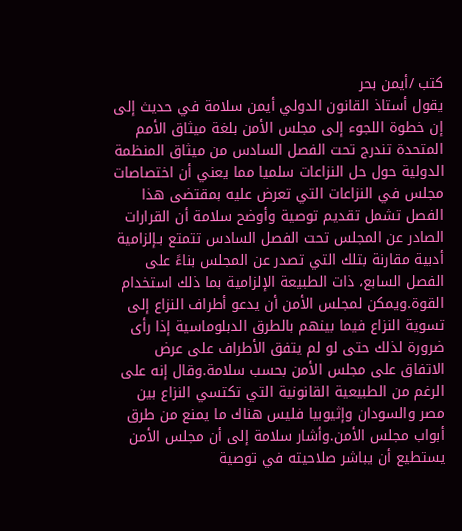كتب /أيمن بحر
يقول أستاذ القانون الدولي أيمن سلامة في حديث إلى إن خطوة اللجوء إلى مجلس الأمن بلغة ميثاق الأمم المتحدة تندرج تحت الفصل السادس من ميثاق المنظمة الدولية حول حل النزاعات سلميا مما يعني أن اختصاصات مجلس في النزاعات التي تعرض عليه بمقتضى هذا الفصل تشمل تقديم توصية وأوضح سلامة أن القرارات الصادر عن المجلس تحت الفصل السادس تتمتع بـإلزامية أدبية مقارنة بتلك التي تصدر عن المجلس بناءً على الفصل السابع، ذات الطبيعة الإلزامية بما ذلك استخدام القوة.ويمكن لمجلس الأمن أن يدعو أطراف النزاع إلى تسوية النزاع فيما بينهم بالطرق الدبلوماسية إذا رأى ضرورة لذلك حتى لو لم يتفق الأطراف على عرض الاتفاق على مجلس الأمن بحسب سلامة.وقال إنه على الرغم من الطبيعية القانونية التي تكتسي النزاع بين مصر والسودان وإثيوبيا فليس هناك ما يمنع من طرق أبواب مجلس الأمن.وأشار سلامة إلى أن مجلس الأمن يستطيع أن يباشر صلاحيته في توصية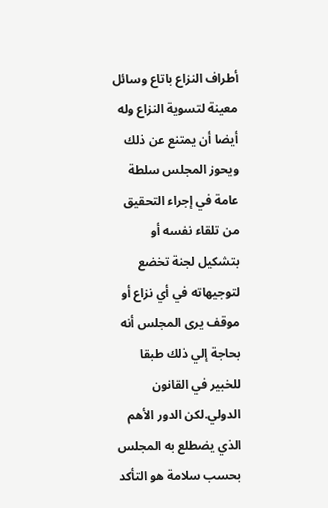أطراف النزاع باتاع وسائل معينة لتسوية النزاع وله أيضا أن يمتنع عن ذلك ويحوز المجلس سلطة عامة في إجراء التحقيق من تلقاء نفسه أو بتشكيل لجنة تخضع لتوجيهاته في أي نزاع أو موقف يرى المجلس أنه بحاجة إلي ذلك طبقا للخبير في القانون الدولي.لكن الدور الأهم الذي يضطلع به المجلس بحسب سلامة هو التأكد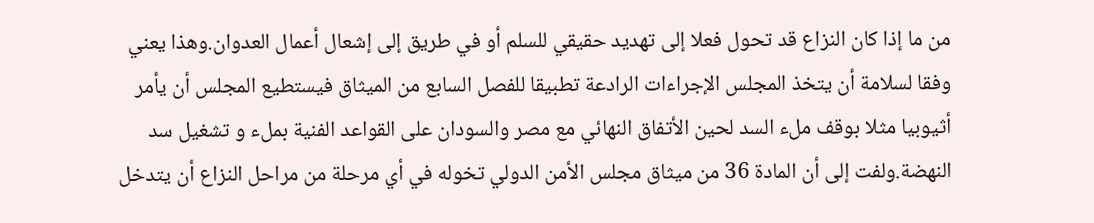من ما إذا كان النزاع قد تحول فعلا إلى تهديد حقيقي للسلم أو في طريق إلى إشعال أعمال العدوان.وهذا يعني وفقا لسلامة أن يتخذ المجلس الإجراءات الرادعة تطبيقا للفصل السابع من الميثاق فيستطيع المجلس أن يأمر أثيوبيا مثلا بوقف ملء السد لحين الأتفاق النهائي مع مصر والسودان على القواعد الفنية بملء و تشغيل سد النهضة.ولفت إلى أن المادة 36 من ميثاق مجلس الأمن الدولي تخوله في أي مرحلة من مراحل النزاع أن يتدخل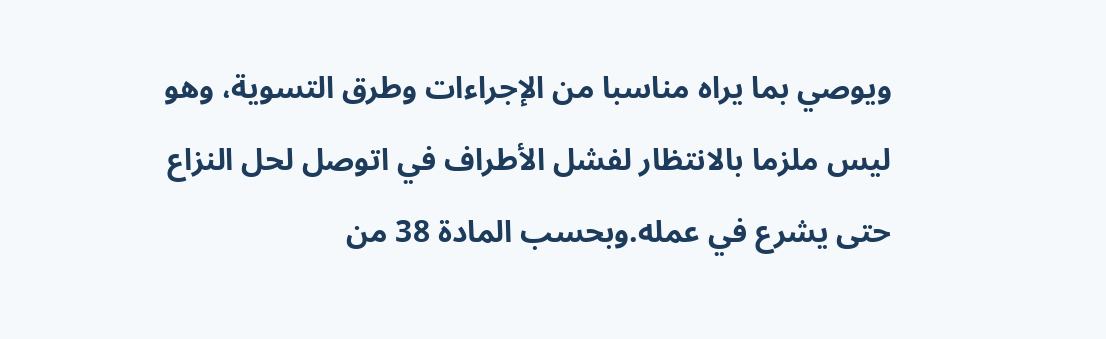ويوصي بما يراه مناسبا من الإجراءات وطرق التسوية، وهو ليس ملزما بالانتظار لفشل الأطراف في اتوصل لحل النزاع حتى يشرع في عمله.وبحسب المادة 38 من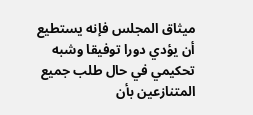ميثاق المجلس فإنه يستطيع أن يؤدي دورا توفيقا وشبه تحكيمي في حال طلب جميع المتنازعين بأن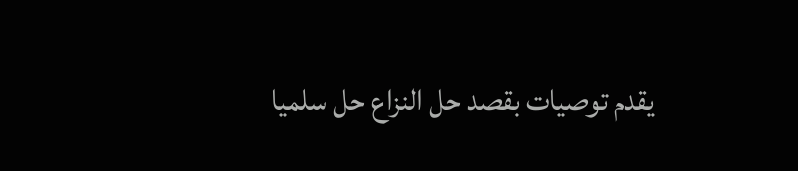يقدم توصيات بقصد حل النزاع حل سلميا